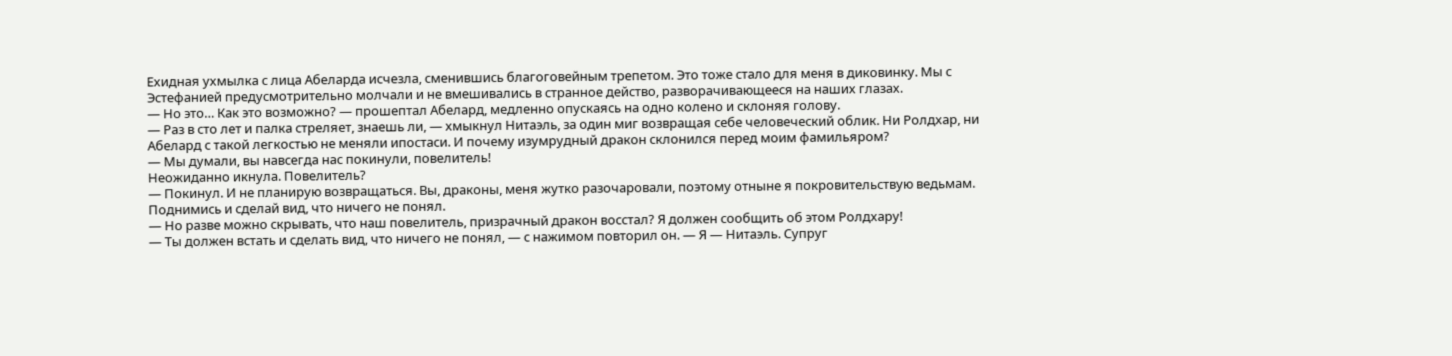Ехидная ухмылка с лица Абеларда исчезла, сменившись благоговейным трепетом. Это тоже стало для меня в диковинку. Мы с Эстефанией предусмотрительно молчали и не вмешивались в странное действо, разворачивающееся на наших глазах.
— Но это… Как это возможно? — прошептал Абелард, медленно опускаясь на одно колено и склоняя голову.
— Раз в сто лет и палка стреляет, знаешь ли, — хмыкнул Нитаэль, за один миг возвращая себе человеческий облик. Ни Ролдхар, ни Абелард с такой легкостью не меняли ипостаси. И почему изумрудный дракон склонился перед моим фамильяром?
— Мы думали, вы навсегда нас покинули, повелитель!
Неожиданно икнула. Повелитель?
— Покинул. И не планирую возвращаться. Вы, драконы, меня жутко разочаровали, поэтому отныне я покровительствую ведьмам. Поднимись и сделай вид, что ничего не понял.
— Но разве можно скрывать, что наш повелитель, призрачный дракон восстал? Я должен сообщить об этом Ролдхару!
— Ты должен встать и сделать вид, что ничего не понял, — с нажимом повторил он. — Я — Нитаэль. Супруг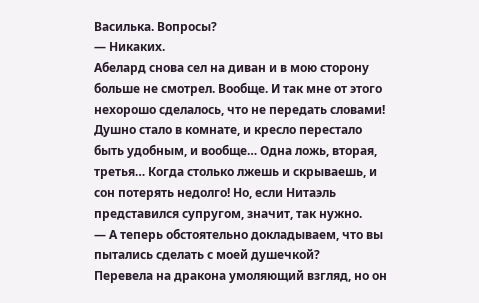Василька. Вопросы?
— Никаких.
Абелард снова сел на диван и в мою сторону больше не смотрел. Вообще. И так мне от этого нехорошо сделалось, что не передать словами! Душно стало в комнате, и кресло перестало быть удобным, и вообще… Одна ложь, вторая, третья… Когда столько лжешь и скрываешь, и сон потерять недолго! Но, если Нитаэль представился супругом, значит, так нужно.
— А теперь обстоятельно докладываем, что вы пытались сделать с моей душечкой?
Перевела на дракона умоляющий взгляд, но он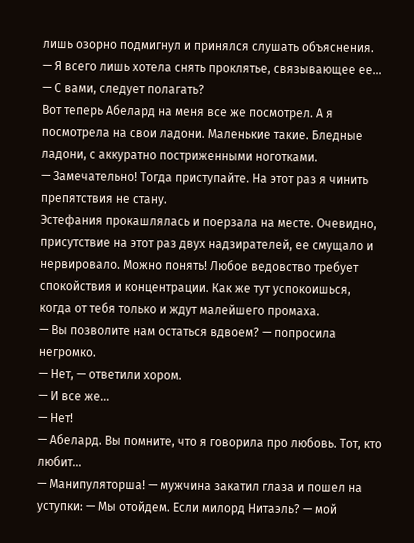лишь озорно подмигнул и принялся слушать объяснения.
— Я всего лишь хотела снять проклятье, связывающее ее…
— С вами, следует полагать?
Вот теперь Абелард на меня все же посмотрел. А я посмотрела на свои ладони. Маленькие такие. Бледные ладони, с аккуратно постриженными ноготками.
— Замечательно! Тогда приступайте. На этот раз я чинить препятствия не стану.
Эстефания прокашлялась и поерзала на месте. Очевидно, присутствие на этот раз двух надзирателей, ее смущало и нервировало. Можно понять! Любое ведовство требует спокойствия и концентрации. Как же тут успокоишься, когда от тебя только и ждут малейшего промаха.
— Вы позволите нам остаться вдвоем? — попросила негромко.
— Нет, — ответили хором.
— И все же…
— Нет!
— Абелард. Вы помните, что я говорила про любовь. Тот, кто любит…
— Манипуляторша! — мужчина закатил глаза и пошел на уступки: — Мы отойдем. Если милорд Нитаэль? — мой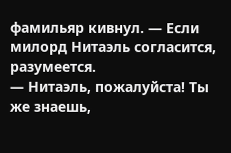фамильяр кивнул. — Если милорд Нитаэль согласится, разумеется.
— Нитаэль, пожалуйста! Ты же знаешь,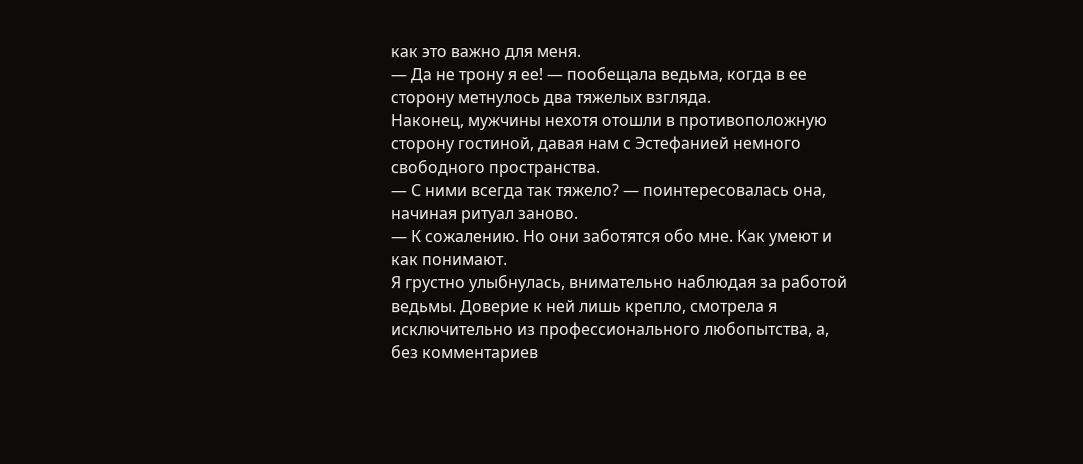как это важно для меня.
— Да не трону я ее! — пообещала ведьма, когда в ее сторону метнулось два тяжелых взгляда.
Наконец, мужчины нехотя отошли в противоположную сторону гостиной, давая нам с Эстефанией немного свободного пространства.
— С ними всегда так тяжело? — поинтересовалась она, начиная ритуал заново.
— К сожалению. Но они заботятся обо мне. Как умеют и как понимают.
Я грустно улыбнулась, внимательно наблюдая за работой ведьмы. Доверие к ней лишь крепло, смотрела я исключительно из профессионального любопытства, а, без комментариев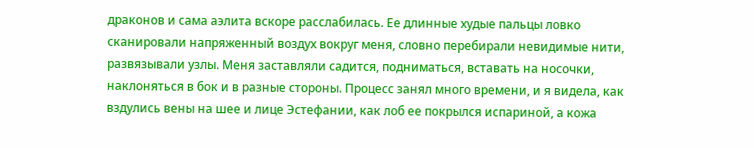драконов и сама аэлита вскоре расслабилась. Ее длинные худые пальцы ловко сканировали напряженный воздух вокруг меня, словно перебирали невидимые нити, развязывали узлы. Меня заставляли садится, подниматься, вставать на носочки, наклоняться в бок и в разные стороны. Процесс занял много времени, и я видела, как вздулись вены на шее и лице Эстефании, как лоб ее покрылся испариной, а кожа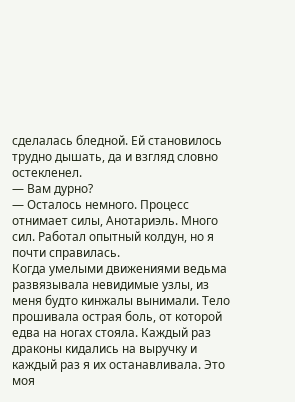сделалась бледной. Ей становилось трудно дышать, да и взгляд словно остекленел.
— Вам дурно?
— Осталось немного. Процесс отнимает силы, Анотариэль. Много сил. Работал опытный колдун, но я почти справилась.
Когда умелыми движениями ведьма развязывала невидимые узлы, из меня будто кинжалы вынимали. Тело прошивала острая боль, от которой едва на ногах стояла. Каждый раз драконы кидались на выручку и каждый раз я их останавливала. Это моя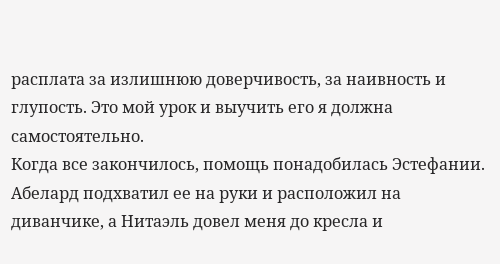расплата за излишнюю доверчивость, за наивность и глупость. Это мой урок и выучить его я должна самостоятельно.
Когда все закончилось, помощь понадобилась Эстефании. Абелард подхватил ее на руки и расположил на диванчике, а Нитаэль довел меня до кресла и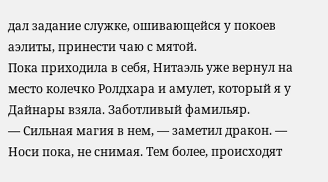дал задание служке, ошивающейся у покоев аэлиты, принести чаю с мятой.
Пока приходила в себя, Нитаэль уже вернул на место колечко Ролдхара и амулет, который я у Дайнары взяла. Заботливый фамильяр.
— Сильная магия в нем, — заметил дракон. — Носи пока, не снимая. Тем более, происходят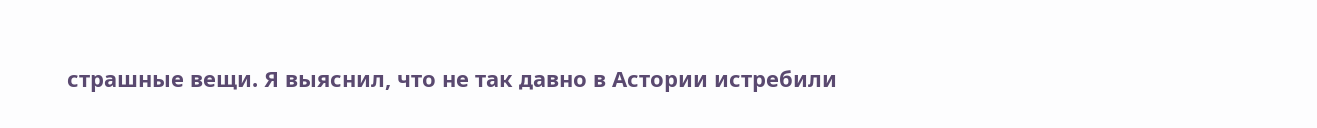страшные вещи. Я выяснил, что не так давно в Астории истребили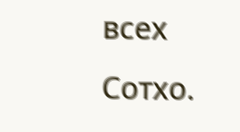всех Сотхо.